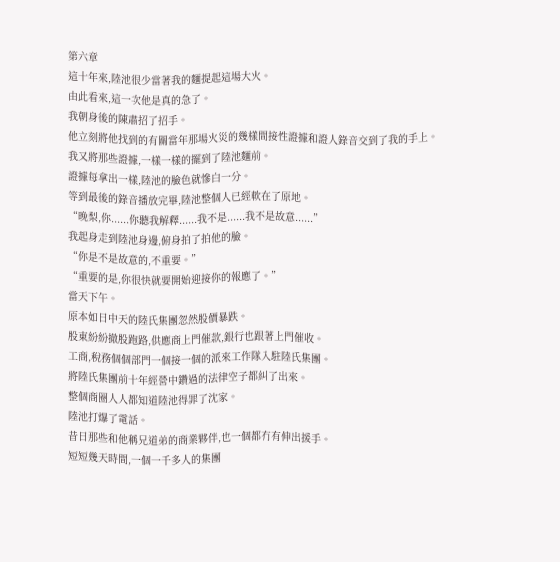第六章
這十年來,陸池很少當著我的麵提起這場大火。
由此看來,這一次他是真的急了。
我朝身後的陳肅招了招手。
他立刻將他找到的有關當年那場火災的幾樣間接性證據和證人錄音交到了我的手上。
我又將那些證據,一樣一樣的擺到了陸池麵前。
證據每拿出一樣,陸池的臉色就慘白一分。
等到最後的錄音播放完畢,陸池整個人已經軟在了原地。
“晚梨,你......你聽我解釋......我不是......我不是故意......”
我起身走到陸池身邊,俯身拍了拍他的臉。
“你是不是故意的,不重要。”
“重要的是,你很快就要開始迎接你的報應了。”
當天下午。
原本如日中天的陸氏集團忽然股價暴跌。
股東紛紛撤股跑路,供應商上門催款,銀行也跟著上門催收。
工商,稅務個個部門一個接一個的派來工作隊入駐陸氏集團。
將陸氏集團前十年經營中鑽過的法律空子都糾了出來。
整個商圈人人都知道陸池得罪了沈家。
陸池打爆了電話。
昔日那些和他稱兄道弟的商業夥伴,也一個都冇有伸出援手。
短短幾天時間,一個一千多人的集團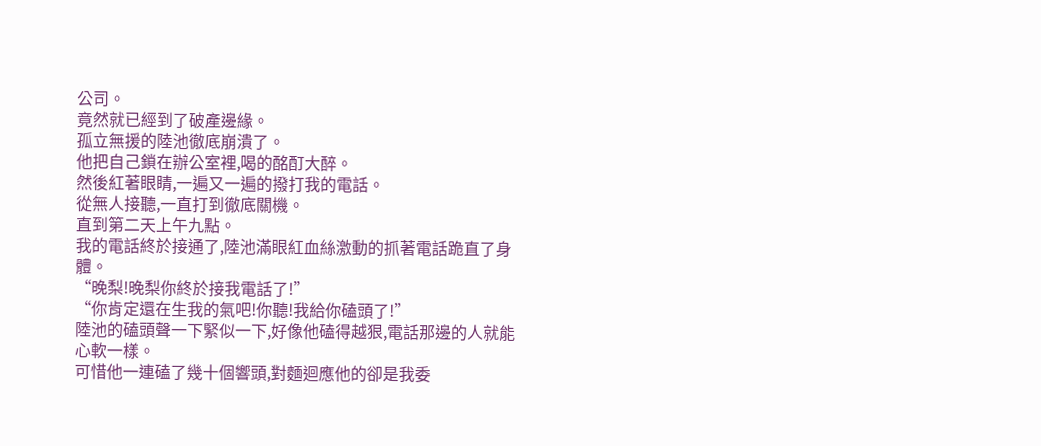公司。
竟然就已經到了破產邊緣。
孤立無援的陸池徹底崩潰了。
他把自己鎖在辦公室裡,喝的酩酊大醉。
然後紅著眼睛,一遍又一遍的撥打我的電話。
從無人接聽,一直打到徹底關機。
直到第二天上午九點。
我的電話終於接通了,陸池滿眼紅血絲激動的抓著電話跪直了身體。
“晚梨!晚梨你終於接我電話了!”
“你肯定還在生我的氣吧!你聽!我給你磕頭了!”
陸池的磕頭聲一下緊似一下,好像他磕得越狠,電話那邊的人就能心軟一樣。
可惜他一連磕了幾十個響頭,對麵迴應他的卻是我委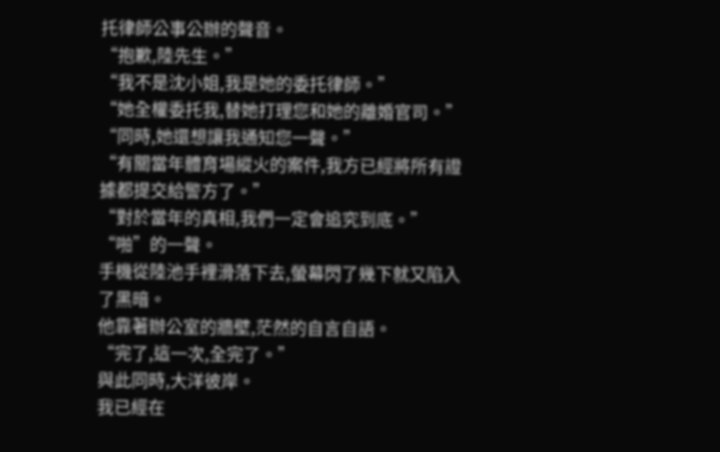托律師公事公辦的聲音。
“抱歉,陸先生。”
“我不是沈小姐,我是她的委托律師。”
“她全權委托我,替她打理您和她的離婚官司。”
“同時,她還想讓我通知您一聲。”
“有關當年體育場縱火的案件,我方已經將所有證據都提交給警方了。”
“對於當年的真相,我們一定會追究到底。”
“啪”的一聲。
手機從陸池手裡滑落下去,螢幕閃了幾下就又陷入了黑暗。
他靠著辦公室的牆壁,茫然的自言自語。
“完了,這一次,全完了。”
與此同時,大洋彼岸。
我已經在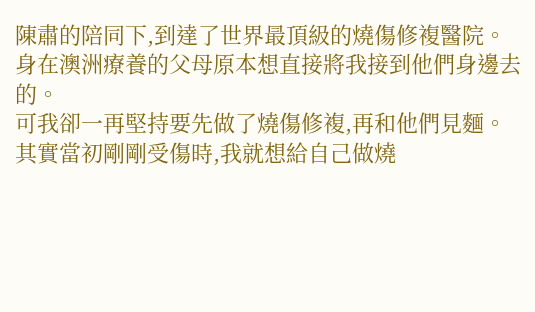陳肅的陪同下,到達了世界最頂級的燒傷修複醫院。
身在澳洲療養的父母原本想直接將我接到他們身邊去的。
可我卻一再堅持要先做了燒傷修複,再和他們見麵。
其實當初剛剛受傷時,我就想給自己做燒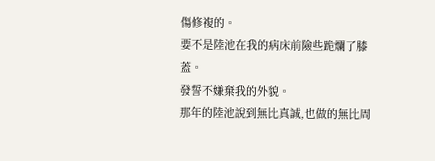傷修複的。
要不是陸池在我的病床前險些跪爛了膝蓋。
發誓不嫌棄我的外貌。
那年的陸池說到無比真誠,也做的無比周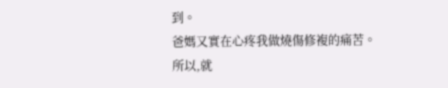到。
爸媽又實在心疼我做燒傷修複的痛苦。
所以,就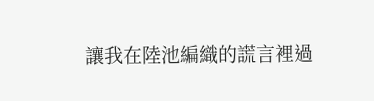讓我在陸池編織的謊言裡過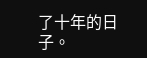了十年的日子。